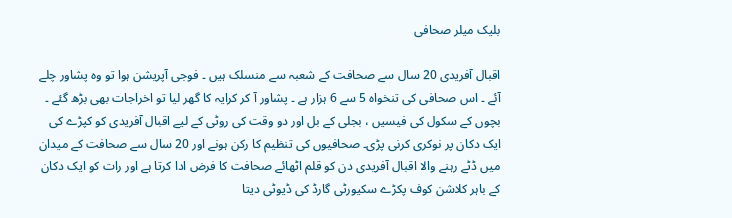بلیک میلر صحافی

اقبال آفریدی 20 سال سے صحافت کے شعبہ سے منسلک ہیں ۔ فوجی آپریشن ہوا تو وہ پشاور چلے آئے ۔ اس صحافی کی تنخواہ 5 سے 6 ہزار ہے ۔ پشاور آ کر کرایہ کا گھر لیا تو اخراجات بھی بڑھ گئے ۔ بچوں کے سکول کی فیسیں ، بجلی کے بل اور دو وقت کی روٹی کے لیے اقبال آفریدی کو کپڑے کی ایک دکان پر نوکری کرنی پڑی۔ صحافیوں کی تنظیم کا رکن ہونے اور 20 سال سے صحافت کے میدان میں ڈٹے رہنے والا اقبال آفریدی دن کو قلم اٹھائے صحافت کا فرض ادا کرتا ہے اور رات کو ایک دکان کے باہر کلاشن کوف پکڑے سکیورٹی گارڈ کی ڈیوٹی دیتا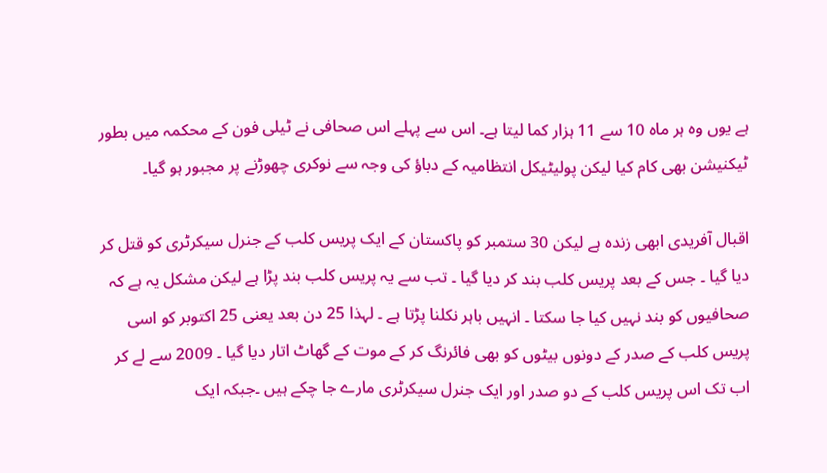ہے یوں وہ ہر ماہ 10 سے 11 ہزار کما لیتا ہے۔ اس سے پہلے اس صحافی نے ٹیلی فون کے محکمہ میں بطور ٹیکنیشن بھی کام کیا لیکن پولیٹیکل انتظامیہ کے دباؤ کی وجہ سے نوکری چھوڑنے پر مجبور ہو گیا۔

اقبال آفریدی ابھی زندہ ہے لیکن 30 ستمبر کو پاکستان کے ایک پریس کلب کے جنرل سیکرٹری کو قتل کر دیا گیا ۔ جس کے بعد پریس کلب بند کر دیا گیا ۔ تب سے یہ پریس کلب بند پڑا ہے لیکن مشکل یہ ہے کہ صحافیوں کو بند نہیں کیا جا سکتا ۔ انہیں باہر نکلنا پڑتا ہے ۔ لہذا 25 دن بعد یعنی 25 اکتوبر کو اسی پریس کلب کے صدر کے دونوں بیٹوں کو بھی فائرنگ کر کے موت کے گھاٹ اتار دیا گیا ۔ 2009 سے لے کر اب تک اس پریس کلب کے دو صدر اور ایک جنرل سیکرٹری مارے جا چکے ہیں ۔جبکہ ایک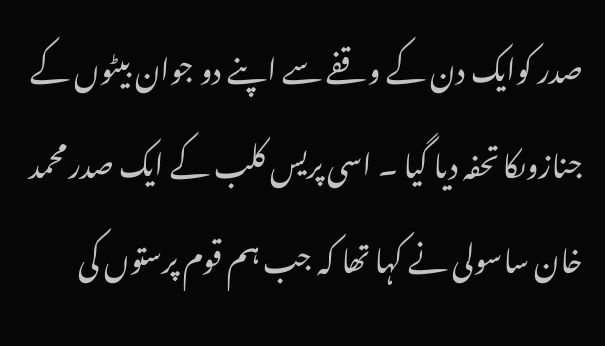صدر کوایک دن کے وقفے سے اپنے دو جوان بیٹوں کے جنازوںکا تحفہ دیا گیا ۔ اسی پریس کلب کے ایک صدر محمد خان ساسولی نے کہا تھا کہ جب ہم قوم پرستوں کی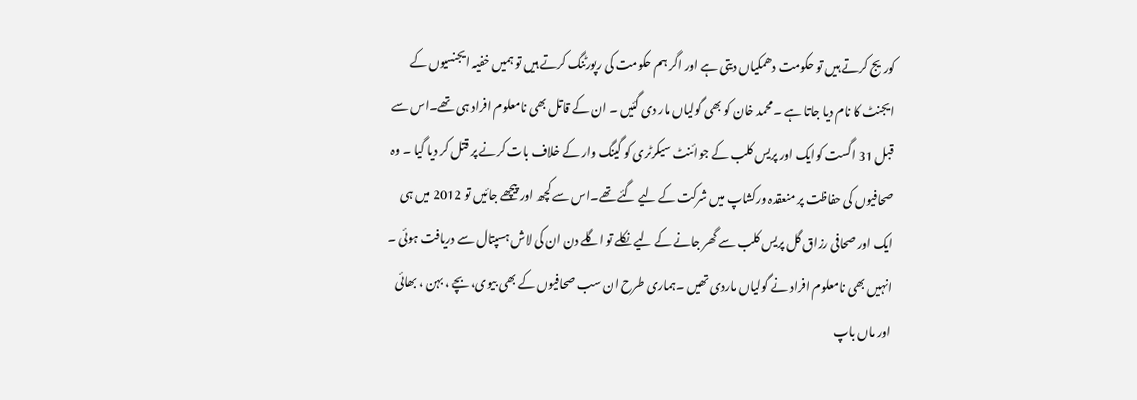کوریج کرتے ہیں تو حکومت دھمکیاں دیتی ہے اور اگر ہم حکومت کی رپورٹنگ کرتے ہیں تو ہمیں خفیہ ایجنسیوں کے ایجنٹ کا نام دیا جاتا ہے ۔ محمد خان کو بھی گولیاں مار دی گئیں ۔ ان کے قاتل بھی نامعلوم افراد ہی تھے۔اس سے قبل 31 اگست کوایک اور پریس کلب کے جوائنٹ سیکرٹری کو گینگ وار کے خلاف بات کرنے پر قتل کر دیا گیا ۔ وہ صحافیوں کی حفاظت پر منعقدہ ورکشاپ میں شرکت کے لیے گئے تھے۔اس سے کچھ اور پیچھے جائیں تو 2012 میں ہی ایک اور صحافی رزاق گل پریس کلب سے گھر جانے کے لیے نکلے تو اگلے دن ان کی لاش ہسپتال سے دریافت ہوئی ۔ انہیں بھی نامعلوم افراد نے گولیاں ماردی تھیں ۔ہماری طرح ان سب صحافیوں کے بھی بیوی، بچے ، بہن ، بھائی اور ماں باپ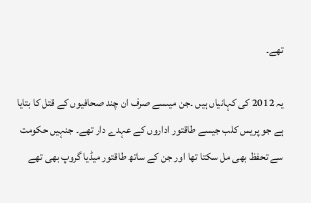تھے۔

یہ 2012 کی کہانیاں ہیں ۔جن میںسے صرف ان چند صحافیوں کے قتل کا بتایا ہے جو پریس کلب جیسے طاقتور اداروں کے عہدے دار تھے۔ جنہیں حکومت سے تحفظ بھی مل سکتا تھا اور جن کے ساتھ طاقتور میڈیا گروپ بھی تھے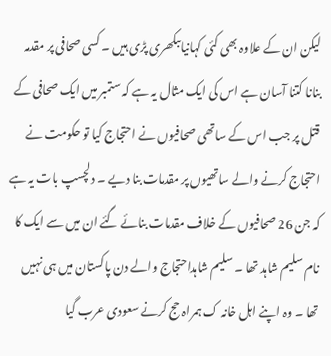لیکن ان کے علاوہ بھی کئی کہانیاںبکھری پڑی ہیں ۔ کسی صحافی پر مقدمہ بنانا کتنا آسان ہے اس کی ایک مثال یہ ہے کہ ستمبر میں ایک صحافی کے قتل پر جب اس کے ساتھی صحافیوں نے احتجاج کیا تو حکومت نے احتجاج کرنے والے ساتھیوں پر مقدمات بنا دیے ۔ دلچسپ بات یہ ہے کہ جن 26 صحافیوں کے خلاف مقدمات بنائے گئے ان میں سے ایک کا نام سلیم شاہد تھا ۔ سلیم شاہداحتجاج والے دن پاکستان میں ہی نہیں تھا ۔ وہ اپنے اہل خانہ ک ہمراہ حج کرنے سعودی عرب گیا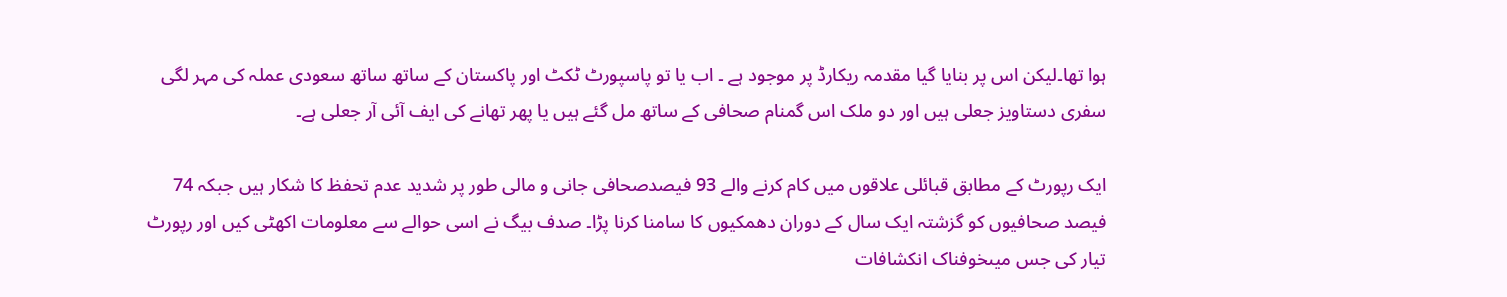ہوا تھا۔لیکن اس پر بنایا گیا مقدمہ ریکارڈ پر موجود ہے ۔ اب یا تو پاسپورٹ ٹکٹ اور پاکستان کے ساتھ ساتھ سعودی عملہ کی مہر لگی سفری دستاویز جعلی ہیں اور دو ملک اس گمنام صحافی کے ساتھ مل گئے ہیں یا پھر تھانے کی ایف آئی آر جعلی ہے۔

ایک رپورٹ کے مطابق قبائلی علاقوں میں کام کرنے والے 93 فیصدصحافی جانی و مالی طور پر شدید عدم تحفظ کا شکار ہیں جبکہ 74 فیصد صحافیوں کو گزشتہ ایک سال کے دوران دھمکیوں کا سامنا کرنا پڑا۔ صدف بیگ نے اسی حوالے سے معلومات اکھٹی کیں اور رپورٹ تیار کی جس میںخوفناک انکشافات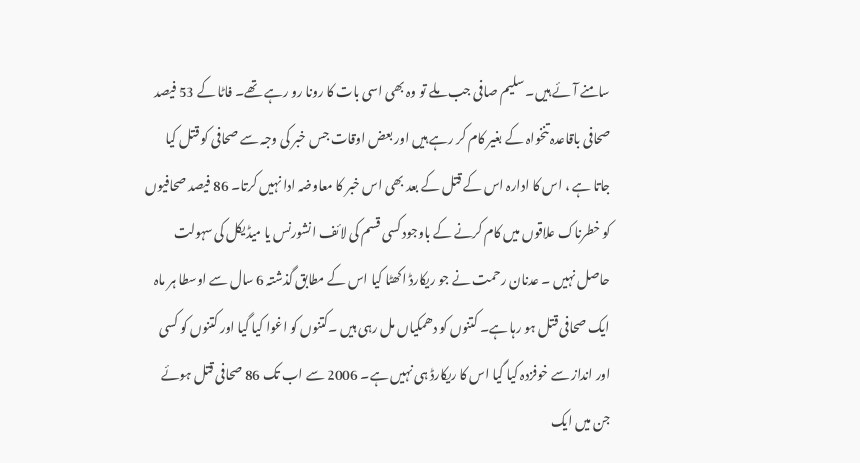سامنے آئے ہیں۔ سلیم صافی جب ملے تو وہ بھی اسی بات کا رونا رو رہے تھے۔ فاٹا کے 53 فیصد صحافی باقاعدہ تنخواہ کے بغیر کام کر رہے ہیں اور بعض اوقات جس خبر کی وجہ سے صحافی کو قتل کیا جاتا ہے ، اس کا ادارہ اس کے قتل کے بعد بھی اس خبر کا معاوضہ ادا نہیں کرتا۔ 86 فیصد صحافیوں کو خطرناک علاقوں میں کام کرنے کے باوجود کسی قسم کی لائف انشورنس یا میڈیکل کی سہولت حاصل نہیں ۔ عدنان رحمت نے جو ریکارڈ اکھٹا کیا اس کے مطابق گذشتہ 6 سال سے اوسطا ہر ماہ ایک صحافی قتل ہو رہا ہے۔ کتنوں کو دھمکیاں مل رہی ہیں ۔کتنوں کو اغوا کیا گیا اور کتنوں کو کسی اور انداز سے خوفزدہ کیا گیا اس کا ریکارڈ ہی نہیں ہے۔ 2006 سے اب تک 86 صحافی قتل ہوئے جن میں ایک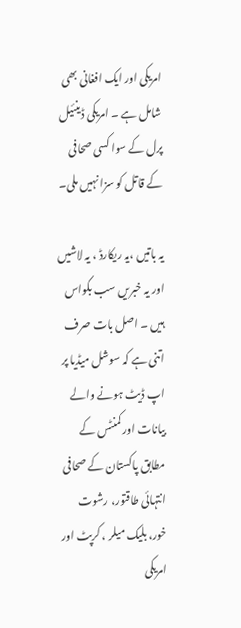امریکی اور ایک افغانی بھی شامل ہے ۔ امریکی ڈینئیل پرل کے سوا کسی صحافی کے قاتل کو سزا نہیں ملی۔

یہ باتیں ،یہ ریکارڈ ، یہ لاشیں اور یہ خبریں سب بکواس ہیں ۔ اصل بات صرف اتنی ہے کہ سوشل میڈیا پر اپ ڈیٹ ہونے والے بیانات اور کمنٹس کے مطابق پاکستان کے صحافی انتہائی طاقتور، رشوت خور، بلیک میلر ، کرپٹ اور امریکی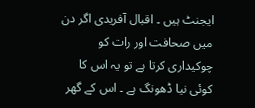ایجنٹ ہیں ۔ اقبال آفریدی اگر دن میں صحافت اور رات کو چوکیداری کرتا ہے تو یہ اس کا کوئی نیا ڈھونگ ہے ۔ اس کے گھر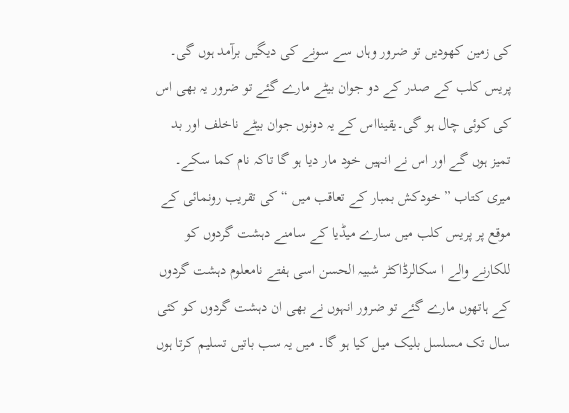کی زمین کھودیں تو ضرور وہاں سے سونے کی دیگیں برآمد ہوں گی۔ پریس کلب کے صدر کے دو جوان بیٹے مارے گئے تو ضرور یہ بھی اس کی کوئی چال ہو گی۔یقینااس کے یہ دونوں جوان بیٹے ناخلف اور بد تمیز ہوں گے اور اس نے انہیں خود مار دیا ہو گا تاکہ نام کما سکے۔ میری کتاب ”خودکش بمبار کے تعاقب میں “ کی تقریب رونمائی کے موقع پر پریس کلب میں سارے میڈیا کے سامنے دہشت گردوں کو للکارنے والے ا سکالرڈاکٹر شبیہ الحسن اسی ہفتے نامعلوم دہشت گردوں کے ہاتھوں مارے گئے تو ضرور انہوں نے بھی ان دہشت گردوں کو کئی سال تک مسلسل بلیک میل کیا ہو گا۔ میں یہ سب باتیں تسلیم کرتا ہوں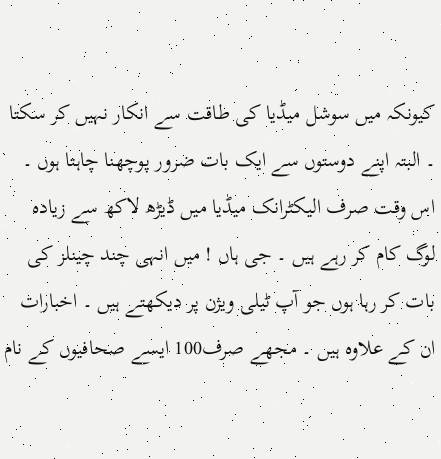کیونکہ میں سوشل میڈیا کی طاقت سے انکار نہیں کر سکتا ۔ البتہ اپنے دوستوں سے ایک بات ضرور پوچھنا چاہتا ہوں ۔ اس وقت صرف الیکٹرانک میڈیا میں ڈیڑھ لاکھ سے زیادہ لوگ کام کر رہے ہیں ۔ جی ہاں ! میں انہی چند چینلز کی بات کر رہا ہوں جو آپ ٹیلی ویژن پر دیکھتے ہیں ۔ اخبارات ان کے علاوہ ہیں ۔ مجھے صرف100 ایسے صحافیوں کے نام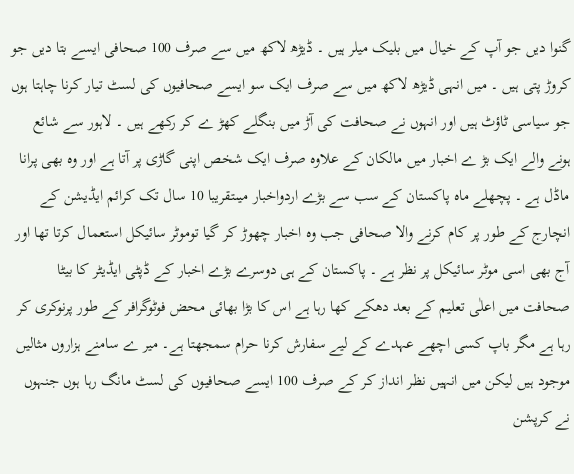گنوا دیں جو آپ کے خیال میں بلیک میلر ہیں ۔ ڈیڑھ لاکھ میں سے صرف 100 صحافی ایسے بتا دیں جو کروڑ پتی ہیں ۔ میں انہی ڈیڑھ لاکھ میں سے صرف ایک سو ایسے صحافیوں کی لسٹ تیار کرنا چاہتا ہوں جو سیاسی ٹاؤٹ ہیں اور انہوں نے صحافت کی آڑ میں بنگلے کھڑ ے کر رکھے ہیں ۔ لاہور سے شائع ہونے والے ایک بڑ ے اخبار میں مالکان کے علاوہ صرف ایک شخص اپنی گاڑی پر آتا ہے اور وہ بھی پرانا ماڈل ہے ۔ پچھلے ماہ پاکستان کے سب سے بڑے اردواخبار میںتقریبا 10 سال تک کرائم ایڈیشن کے انچارج کے طور پر کام کرنے والا صحافی جب وہ اخبار چھوڑ کر گیا توموٹر سائیکل استعمال کرتا تھا اور آج بھی اسی موٹر سائیکل پر نظر ہے ۔ پاکستان کے ہی دوسرے بڑے اخبار کے ڈپٹی ایڈیٹر کا بیٹا صحافت میں اعلٰی تعلیم کے بعد دھکے کھا رہا ہے اس کا بڑا بھائی محض فوٹوگرافر کے طور پرنوکری کر رہا ہے مگر باپ کسی اچھے عہدے کے لیے سفارش کرنا حرام سمجھتا ہے۔ میر ے سامنے ہزاروں مثالیں موجود ہیں لیکن میں انہیں نظر انداز کر کے صرف 100 ایسے صحافیوں کی لسٹ مانگ رہا ہوں جنہوں نے کرپشن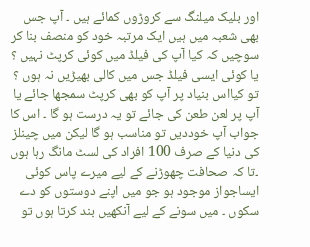اور بلیک میلنگ سے کروڑوں کمائے ہیں ۔ آپ جس بھی شعبہ میں ہیں ایک مرتبہ خود کو منصف بنا کر سوچیں کہ کیا آپ کی فیلڈ میں کوئی کرپٹ نہیں ؟ یا کوئی ایسی فیلڈ جس میں کالی بھیڑیں نہ ہوں ؟ تو کیااس بنیاد پر آپ کو بھی کرپٹ سمجھا جائے یا آپ پر لعن طعن کی جائے تو یہ درست ہو گا ۔ اس کا جواب آپ خوددیں تو مناسب ہو گا لیکن میں چینلز کی دنیا کے صرف 100 افراد کی لسٹ مانگ رہا ہوں ۔تا کہ صحافت چھوڑنے کے لیے میرے پاس کوئی ایساجواز موجود ہو جو میں اپنے دوستوں کو دے سکوں ۔ میں سونے کے لیے آنکھیں بند کرتا ہوں تو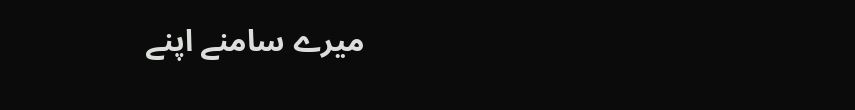میرے سامنے اپنے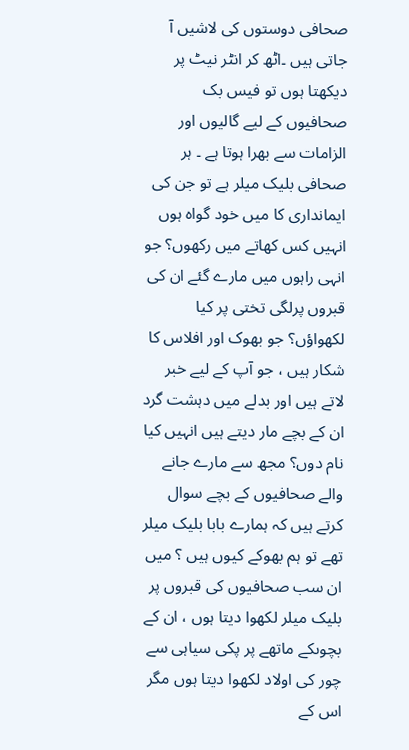صحافی دوستوں کی لاشیں آ جاتی ہیں ۔اٹھ کر انٹر نیٹ پر دیکھتا ہوں تو فیس بک صحافیوں کے لیے گالیوں اور الزامات سے بھرا ہوتا ہے ۔ ہر صحافی بلیک میلر ہے تو جن کی ایمانداری کا میں خود گواہ ہوں انہیں کس کھاتے میں رکھوں؟ جو انہی راہوں میں مارے گئے ان کی قبروں پرلگی تختی پر کیا لکھواؤں؟ جو بھوک اور افلاس کا شکار ہیں ، جو آپ کے لیے خبر لاتے ہیں اور بدلے میں دہشت گرد ان کے بچے مار دیتے ہیں انہیں کیا نام دوں؟ مجھ سے مارے جانے والے صحافیوں کے بچے سوال کرتے ہیں کہ ہمارے بابا بلیک میلر تھے تو ہم بھوکے کیوں ہیں ؟ میں ان سب صحافیوں کی قبروں پر بلیک میلر لکھوا دیتا ہوں ، ان کے بچوںکے ماتھے پر پکی سیاہی سے چور کی اولاد لکھوا دیتا ہوں مگر اس کے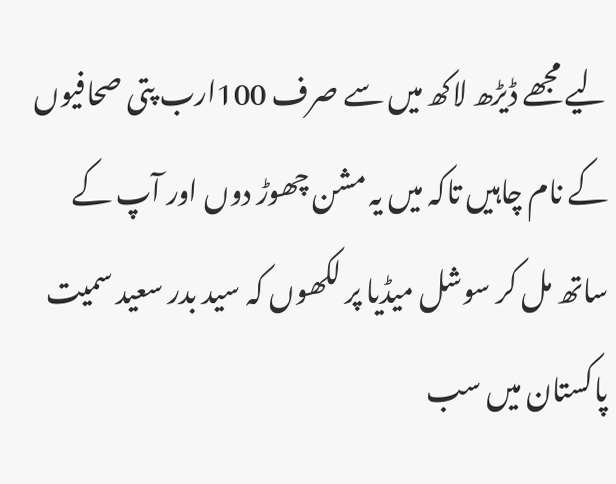لیے مجھے ڈیڑھ لاکھ میں سے صرف 100ارب پتی صحافیوں کے نام چاہیں تاکہ میں یہ مشن چھوڑ دوں اور آپ کے ساتھ مل کر سوشل میڈیا پر لکھوں کہ سید بدر سعید سمیت پاکستان میں سب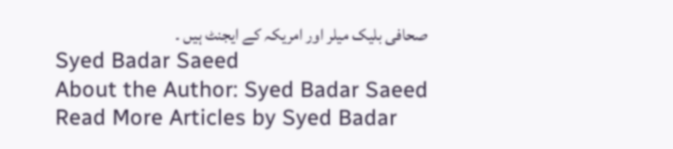صحافی بلیک میلر اور امریکہ کے ایجنٹ ہیں ۔
Syed Badar Saeed
About the Author: Syed Badar Saeed Read More Articles by Syed Badar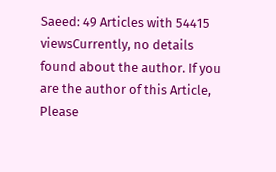Saeed: 49 Articles with 54415 viewsCurrently, no details found about the author. If you are the author of this Article, Please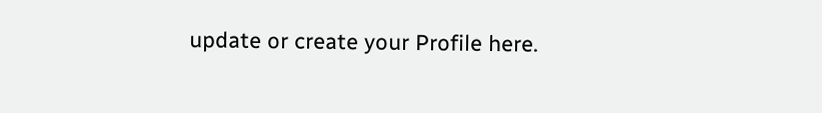update or create your Profile here.